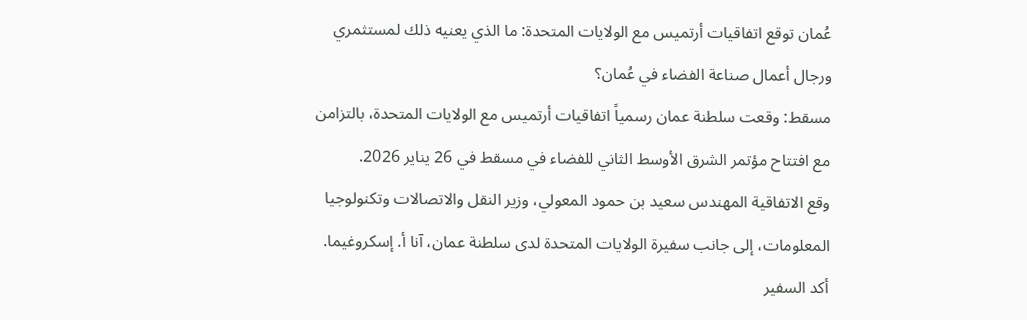عُمان توقع اتفاقيات أرتميس مع الولايات المتحدة: ما الذي يعنيه ذلك لمستثمري ورجال أعمال صناعة الفضاء في عُمان؟
مسقط: وقعت سلطنة عمان رسمياً اتفاقيات أرتميس مع الولايات المتحدة، بالتزامن مع افتتاح مؤتمر الشرق الأوسط الثاني للفضاء في مسقط في 26 يناير 2026.
وقع الاتفاقية المهندس سعيد بن حمود المعولي، وزير النقل والاتصالات وتكنولوجيا المعلومات، إلى جانب سفيرة الولايات المتحدة لدى سلطنة عمان، آنا أ. إسكروغيما.
أكد السفير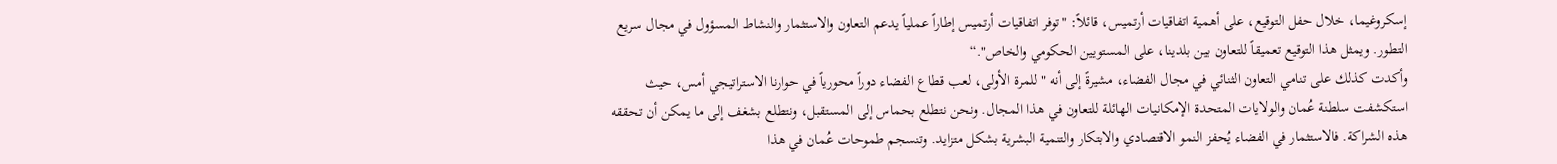إسكروغيما، خلال حفل التوقيع، على أهمية اتفاقيات أرتميس، قائلاً: "توفر اتفاقيات أرتميس إطاراً عملياً يدعم التعاون والاستثمار والنشاط المسؤول في مجال سريع التطور. ويمثل هذا التوقيع تعميقاً للتعاون بين بلدينا، على المستويين الحكومي والخاص".“
وأكدت كذلك على تنامي التعاون الثنائي في مجال الفضاء، مشيرةً إلى أنه "للمرة الأولى، لعب قطاع الفضاء دوراً محورياً في حوارنا الاستراتيجي أمس، حيث استكشفت سلطنة عُمان والولايات المتحدة الإمكانيات الهائلة للتعاون في هذا المجال. ونحن نتطلع بحماس إلى المستقبل، ونتطلع بشغف إلى ما يمكن أن تحققه هذه الشراكة. فالاستثمار في الفضاء يُحفز النمو الاقتصادي والابتكار والتنمية البشرية بشكل متزايد. وتنسجم طموحات عُمان في هذا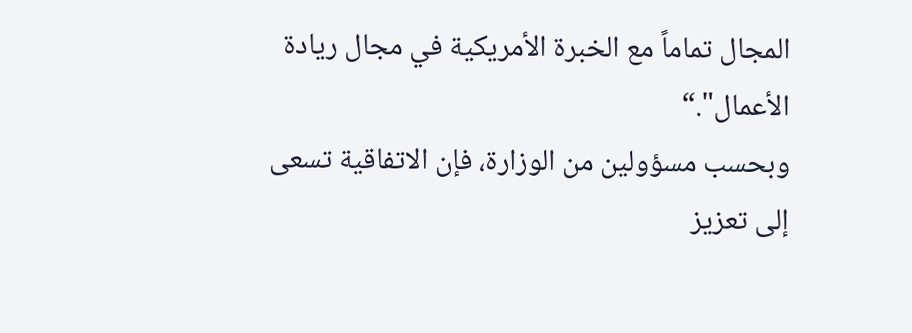المجال تماماً مع الخبرة الأمريكية في مجال ريادة الأعمال".“
وبحسب مسؤولين من الوزارة، فإن الاتفاقية تسعى إلى تعزيز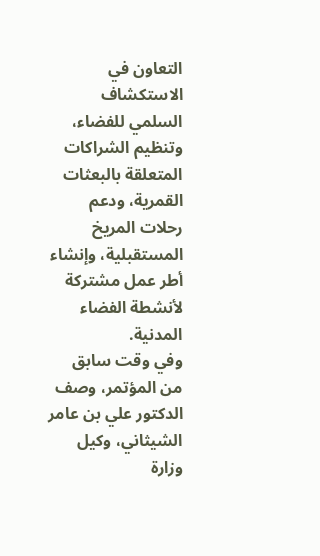التعاون في الاستكشاف السلمي للفضاء، وتنظيم الشراكات المتعلقة بالبعثات القمرية، ودعم رحلات المريخ المستقبلية، وإنشاء أطر عمل مشتركة لأنشطة الفضاء المدنية.
وفي وقت سابق من المؤتمر، وصف الدكتور علي بن عامر الشيثاني، وكيل وزارة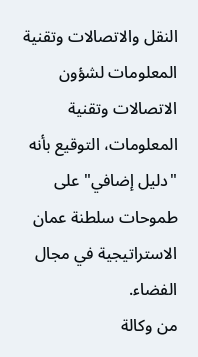النقل والاتصالات وتقنية المعلومات لشؤون الاتصالات وتقنية المعلومات، التوقيع بأنه "دليل إضافي" على طموحات سلطنة عمان الاستراتيجية في مجال الفضاء.
من وكالة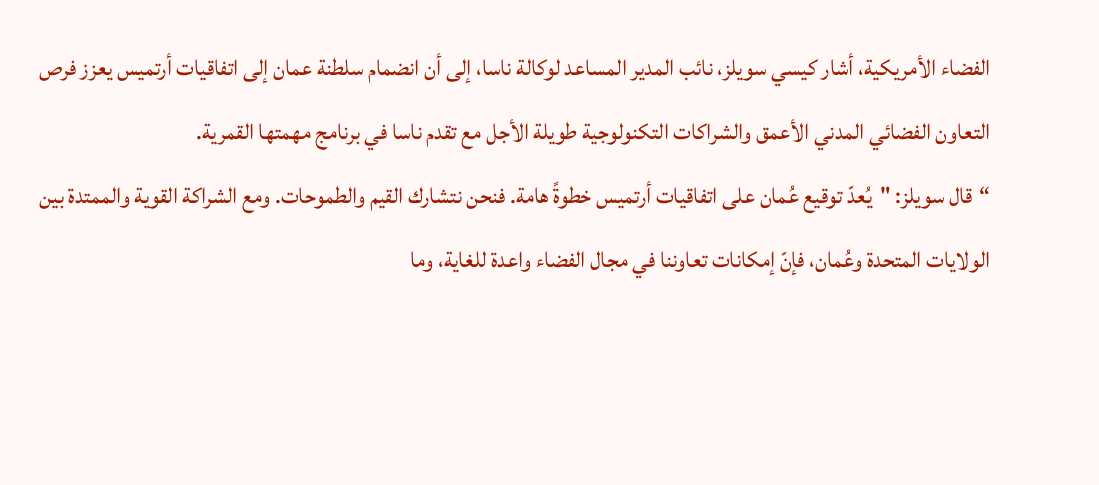الفضاء الأمريكية، أشار كيسي سويلز، نائب المدير المساعد لوكالة ناسا، إلى أن انضمام سلطنة عمان إلى اتفاقيات أرتميس يعزز فرص التعاون الفضائي المدني الأعمق والشراكات التكنولوجية طويلة الأجل مع تقدم ناسا في برنامج مهمتها القمرية.
“قال سويلز: "يُعدّ توقيع عُمان على اتفاقيات أرتميس خطوةً هامة. فنحن نتشارك القيم والطموحات. ومع الشراكة القوية والممتدة بين الولايات المتحدة وعُمان، فإنّ إمكانات تعاوننا في مجال الفضاء واعدة للغاية، وما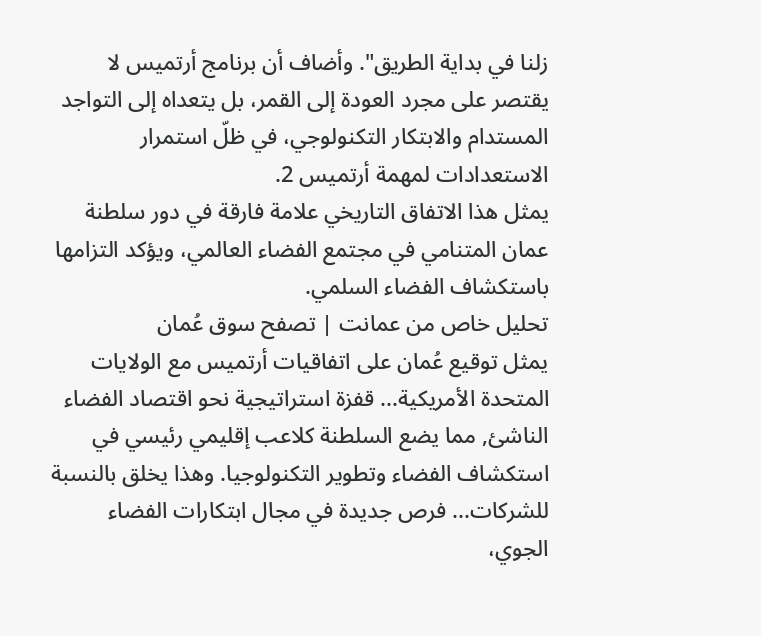زلنا في بداية الطريق". وأضاف أن برنامج أرتميس لا يقتصر على مجرد العودة إلى القمر، بل يتعداه إلى التواجد المستدام والابتكار التكنولوجي، في ظلّ استمرار الاستعدادات لمهمة أرتميس 2.
يمثل هذا الاتفاق التاريخي علامة فارقة في دور سلطنة عمان المتنامي في مجتمع الفضاء العالمي، ويؤكد التزامها باستكشاف الفضاء السلمي.
تحليل خاص من عمانت | تصفح سوق عُمان
يمثل توقيع عُمان على اتفاقيات أرتميس مع الولايات المتحدة الأمريكية... قفزة استراتيجية نحو اقتصاد الفضاء الناشئ, مما يضع السلطنة كلاعب إقليمي رئيسي في استكشاف الفضاء وتطوير التكنولوجيا. وهذا يخلق بالنسبة للشركات... فرص جديدة في مجال ابتكارات الفضاء الجوي،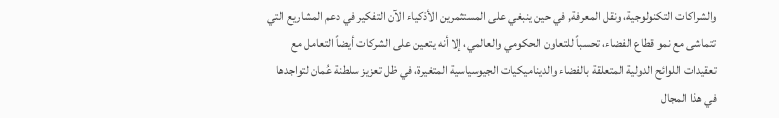والشراكات التكنولوجية، ونقل المعرفة, في حين ينبغي على المستثمرين الأذكياء الآن التفكير في دعم المشاريع التي تتماشى مع نمو قطاع الفضاء، تحسباً للتعاون الحكومي والعالمي، إلا أنه يتعين على الشركات أيضاً التعامل مع تعقيدات اللوائح الدولية المتعلقة بالفضاء والديناميكيات الجيوسياسية المتغيرة، في ظل تعزيز سلطنة عُمان لتواجدها في هذا المجال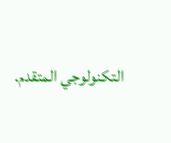التكنولوجي المتقدم.